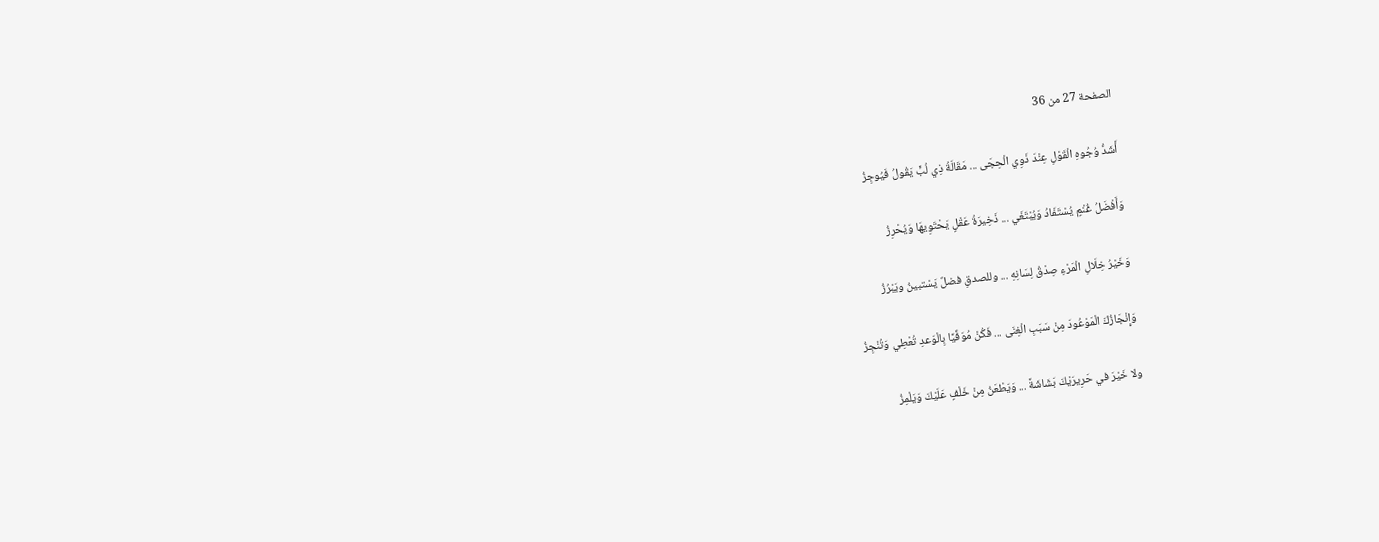الصفحة 27 من 36

أَشَدُّ وُجُوهِ الْقَوْلِ عِنْدَ ذَوِي الْحِجَى ... مَقَالَةُ ذِي لُبٍّ يَقُولُ فَيُوجِزُ

وَأَفْضَلُ غُنْمٍ يُسْتَفَادُ وَيُبْتَغَي ... ذَخِيرَةُ عَقْلٍ يَحْتَوِيهَا وَيُحْرِزُ

وَخَيْرُ خِلَالِ الْمَرْءِ صِدْقُ لِسَانِهِ ... وللصدقِ فضلٌ يَسْتبينُ ويَبْرُزُ

وَإِنْجَازُكَ الْمَوْعُودَ مِنْ سَبَبِ الْغِنَى ... فَكُنْ مُوَفِّيًا بِالْوَعدِ تُعْطِي وَتُنْجِزُ

ولا خَيْرَ في حَرِيرَيْكَ بَشَاشَةً ... وَيَطْعَنُ مِنْ خَلْفٍ عَلَيْكَ وَيَلْمِزُ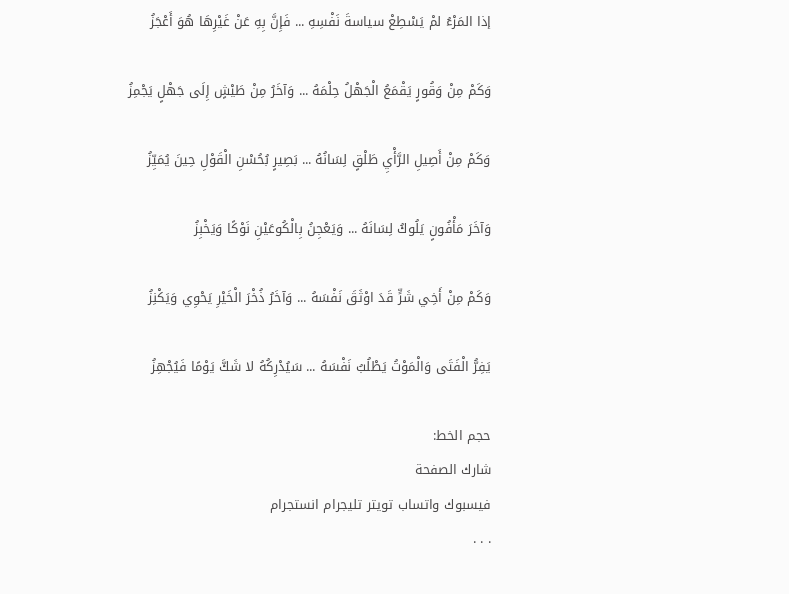إذا المَرْءُ لمْ يَسْطِعْ سياسةَ نَفْسِهِ ... فَإِنَّ بِهِ عَنْ غَيْرِهَا هُوَ أَعْجَزُ

وَكَمْ مِنْ وَقُورٍ يَقْمَعُ الْجَهْلُ حِلْمَهُ ... وَآخَرُ مِنْ طَيْشٍ إِلَى جَهْلٍ يَجْمِزُ

وَكَمْ مِنْ أَصِيلِ الرَّأْيِ طَلْقٍ لِسَانُهُ ... بَصِيرٍ بُحُسْنِ الْقَوْلِ حِينَ يُمَيِّزُ

وَآخَرَ مَأْفُونٍ يَلُوكُ لِسَانَهُ ... وَيَعْجِنُ بِالْكُوعَيْنِ نَوْكًا وَيَخْبِزُ

وَكَمْ مِنْ أَخِي شَرٍّ قَدَ اوْثَقَ نَفْسَهُ ... وَآخَرُ ذُخْرَ الْخَيْرِ يَحْوِي وَيَكْنِزُ

يَفِرُّ الْفَتَى وَالْمَوْتُ يَطْلُبُ نَفْسَهُ ... سَيُدْرِكُهُ لا شَكَّ يَوْمًا فَيُجْهِزُ

حجم الخط:
شارك الصفحة
فيسبوك واتساب تويتر تليجرام انستجرام
. . .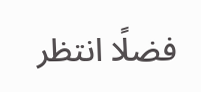فضلًا انتظر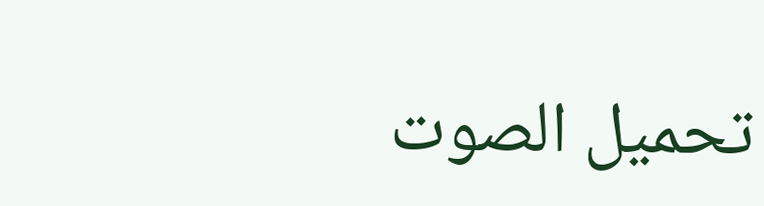تحميل الصوت